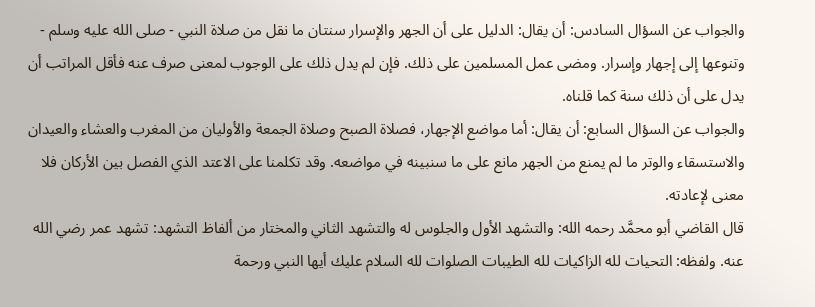والجواب عن السؤال السادس: أن يقال: الدليل على أن الجهر والإسرار سنتان ما نقل من صلاة النبي - صلى الله عليه وسلم - وتنوعها إلى إجهار وإسرار. ومضى عمل المسلمين على ذلك. فإن لم يدل ذلك على الوجوب لمعنى صرف عنه فأقل المراتب أن يدل على أن ذلك سنة كما قلناه.
والجواب عن السؤال السابع: أن يقال: أما مواضع الإجهار، فصلاة الصبح وصلاة الجمعة والأوليان من المغرب والعشاء والعيدان والاستسقاء والوتر ما لم يمنع من الجهر مانع على ما سنبينه في مواضعه. وقد تكلمنا على الاعتد الذي الفصل بين الأركان فلا معنى لإعادته.
قال القاضي أبو محمَّد رحمه الله: والتشهد الأول والجلوس له والتشهد الثاني والمختار من ألفاظ التشهد: تشهد عمر رضي الله عنه. ولفظه: التحيات لله الزاكيات لله الطيبات الصلوات لله السلام عليك أيها النبي ورحمة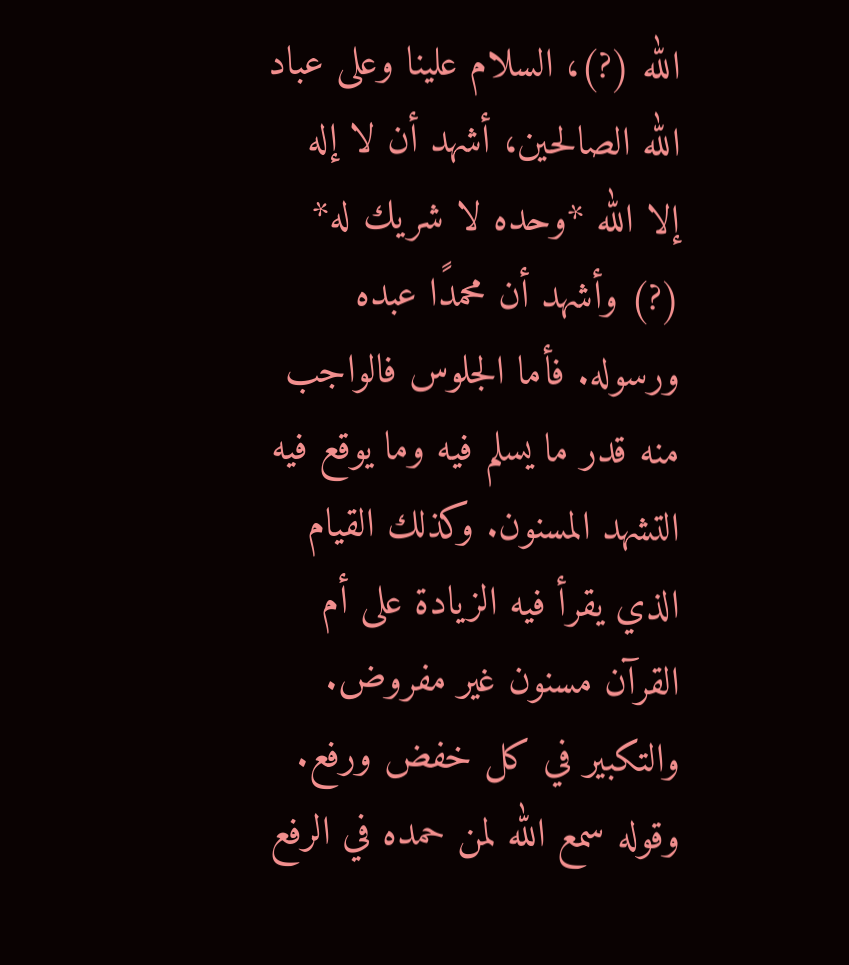الله (?)، السلام علينا وعلى عباد الله الصالحين، أشهد أن لا إله إلا الله *وحده لا شريك له* (?) وأشهد أن محمدًا عبده ورسوله. فأما الجلوس فالواجب منه قدر ما يسلم فيه وما يوقع فيه التشهد المسنون. وكذلك القيام الذي يقرأ فيه الزيادة على أم القرآن مسنون غير مفروض. والتكبير في كل خفض ورفع. وقوله سمع الله لمن حمده في الرفع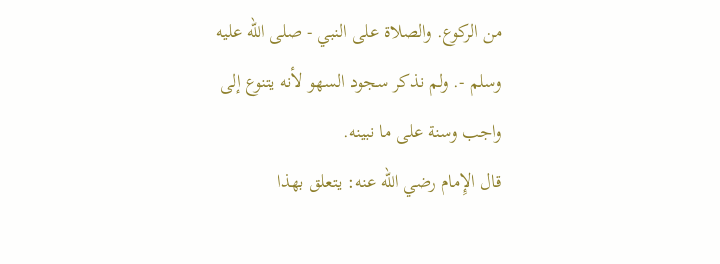من الركوع. والصلاة على النبي - صلى الله عليه وسلم -. ولم نذكر سجود السهو لأنه يتنوع إلى واجب وسنة على ما نبينه.
قال الإِمام رضي الله عنه: يتعلق بهذا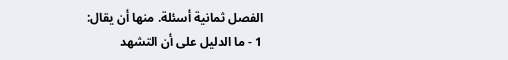الفصل ثمانية أسئلة. منها أن يقال:
1 - ما الدليل على أن التشهد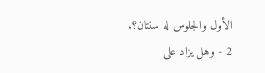الأول والجلوس له سنتان؟.
2 - وهل يزاد على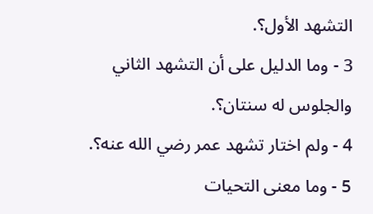التشهد الأول؟.
3 - وما الدليل على أن التشهد الثاني والجلوس له سنتان؟.
4 - ولم اختار تشهد عمر رضي الله عنه؟.
5 - وما معنى التحيات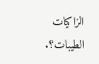الزاكيات الطيبات؟.